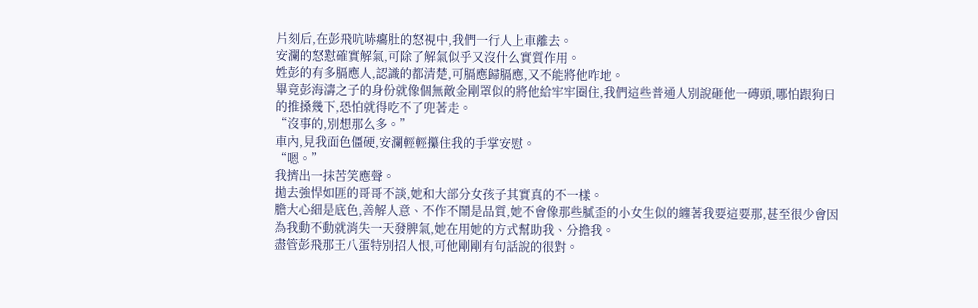片刻后,在彭飛吭哧癟肚的怒視中,我們一行人上車離去。
安瀾的怒懟確實解氣,可除了解氣似乎又沒什么實質作用。
姓彭的有多膈應人,認識的都清楚,可膈應歸膈應,又不能將他咋地。
畢竟彭海濤之子的身份就像個無敵金剛罩似的將他給牢牢圈住,我們這些普通人別說砸他一磚頭,哪怕跟狗日的推搡幾下,恐怕就得吃不了兜著走。
“沒事的,別想那么多。”
車內,見我面色僵硬,安瀾輕輕攥住我的手掌安慰。
“嗯。”
我擠出一抹苦笑應聲。
拋去強悍如匪的哥哥不談,她和大部分女孩子其實真的不一樣。
膽大心細是底色,善解人意、不作不鬧是品質,她不會像那些膩歪的小女生似的纏著我要這要那,甚至很少會因為我動不動就消失一天發脾氣,她在用她的方式幫助我、分擔我。
盡管彭飛那王八蛋特別招人恨,可他剛剛有句話說的很對。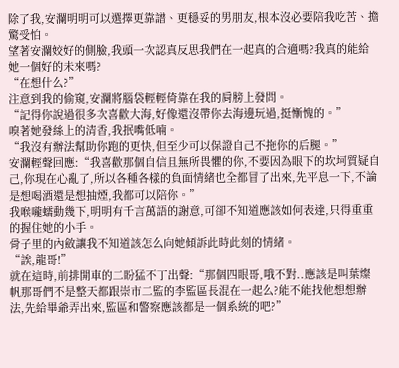除了我,安瀾明明可以選擇更靠譜、更穩妥的男朋友,根本沒必要陪我吃苦、擔驚受怕。
望著安瀾姣好的側臉,我頭一次認真反思我們在一起真的合適嗎?我真的能給她一個好的未來嗎?
“在想什么?”
注意到我的偷窺,安瀾將腦袋輕輕倚靠在我的肩膀上發問。
“記得你說過很多次喜歡大海,好像還沒帶你去海邊玩過,挺慚愧的。”
嗅著她發絲上的清香,我抿嘴低喃。
“我沒有辦法幫助你跑的更快,但至少可以保證自己不拖你的后腿。”
安瀾輕聲回應:“我喜歡那個自信且無所畏懼的你,不要因為眼下的坎坷質疑自己,你現在心亂了,所以各種各樣的負面情緒也全都冒了出來,先平息一下,不論是想喝酒還是想抽煙,我都可以陪你。”
我喉嚨蠕動幾下,明明有千言萬語的謝意,可卻不知道應該如何表達,只得重重的握住她的小手。
骨子里的內斂讓我不知道該怎么向她傾訴此時此刻的情緒。
“誒,龍哥!”
就在這時,前排開車的二盼猛不丁出聲:“那個四眼哥,哦不對..應該是叫葉燦帆那哥們不是整天都跟崇市二監的李監區長混在一起么?能不能找他想想辦法,先給畢爺弄出來,監區和警察應該都是一個系統的吧?”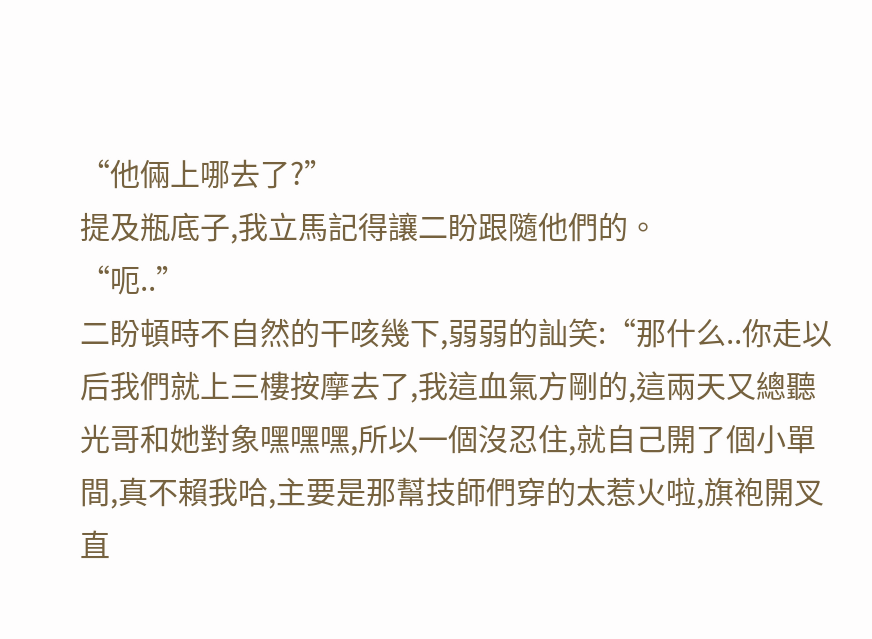“他倆上哪去了?”
提及瓶底子,我立馬記得讓二盼跟隨他們的。
“呃..”
二盼頓時不自然的干咳幾下,弱弱的訕笑:“那什么..你走以后我們就上三樓按摩去了,我這血氣方剛的,這兩天又總聽光哥和她對象嘿嘿嘿,所以一個沒忍住,就自己開了個小單間,真不賴我哈,主要是那幫技師們穿的太惹火啦,旗袍開叉直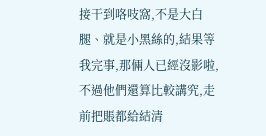接干到咯吱窩,不是大白腿、就是小黑絲的,結果等我完事,那倆人已經沒影啦,不過他們還算比較講究,走前把賬都給結清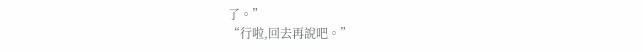了。”
“行啦,回去再說吧。”